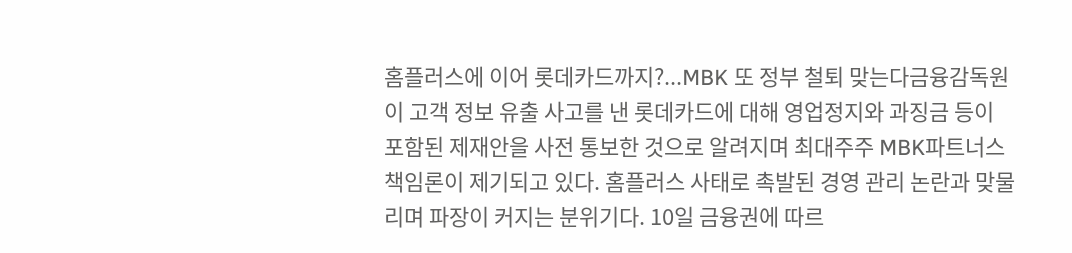홈플러스에 이어 롯데카드까지?...MBK 또 정부 철퇴 맞는다금융감독원이 고객 정보 유출 사고를 낸 롯데카드에 대해 영업정지와 과징금 등이 포함된 제재안을 사전 통보한 것으로 알려지며 최대주주 MBK파트너스 책임론이 제기되고 있다. 홈플러스 사태로 촉발된 경영 관리 논란과 맞물리며 파장이 커지는 분위기다. 10일 금융권에 따르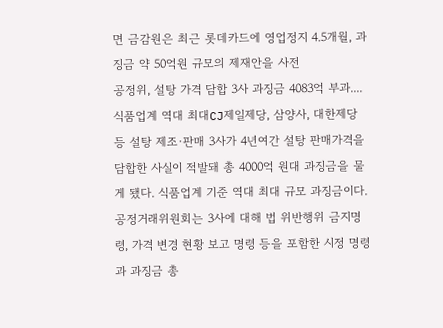면 금감원은 최근 롯데카드에 영업정지 4.5개월, 과징금 약 50억원 규모의 제재안을 사전
공정위, 설탕 가격 담합 3사 과징금 4083억 부과....식품업계 역대 최대CJ제일제당, 삼양사, 대한제당 등 설탕 제조·판매 3사가 4년여간 설탕 판매가격을 담합한 사실이 적발돼 총 4000억 원대 과징금을 물게 됐다. 식품업계 기준 역대 최대 규모 과징금이다. 공정거래위원회는 3사에 대해 법 위반행위 금지명령, 가격 변경 현황 보고 명령 등을 포함한 시정 명령과 과징금 총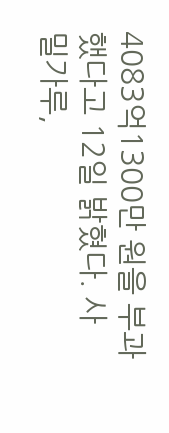4083억1300만 원을 부과했다고 12일 밝혔다. 사
밀가루,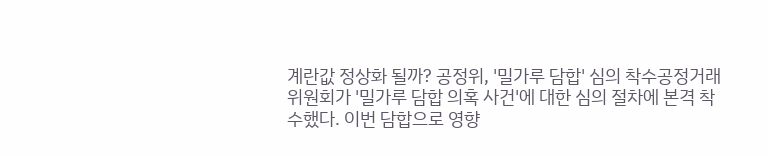계란값 정상화 될까? 공정위, '밀가루 담합' 심의 착수공정거래위원회가 '밀가루 담합 의혹 사건'에 대한 심의 절차에 본격 착수했다. 이번 담합으로 영향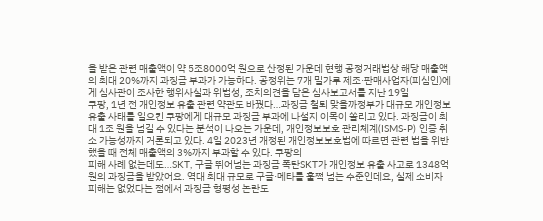을 받은 관련 매출액이 약 5조8000억 원으로 산정된 가운데 현행 공정거래법상 해당 매출액의 최대 20%까지 과징금 부과가 가능하다. 공정위는 7개 밀가루 제조·판매사업자(피심인)에게 심사관이 조사한 행위사실과 위법성, 조치의견을 담은 심사보고서를 지난 19일
쿠팡, 1년 전 개인정보 유출 관련 약관도 바꿨다…과징금 철퇴 맞을까정부가 대규모 개인정보 유출 사태를 일으킨 쿠팡에게 대규모 과징금 부과에 나설지 이목이 쏠리고 있다. 과징금이 최대 1조 원을 넘길 수 있다는 분석이 나오는 가운데, 개인정보보호 관리체계(ISMS-P) 인증 취소 가능성까지 거론되고 있다. 4일 2023년 개정된 개인정보보호법에 따르면 관련 법을 위반했을 때 전체 매출액의 3%까지 부과할 수 있다. 쿠팡의
피해 사례 없는데도…SKT, 구글 뛰어넘는 과징금 폭탄SKT가 개인정보 유출 사고로 1348억 원의 과징금을 받았어요. 역대 최대 규모로 구글·메타를 훌쩍 넘는 수준인데요, 실제 소비자 피해는 없었다는 점에서 과징금 형평성 논란도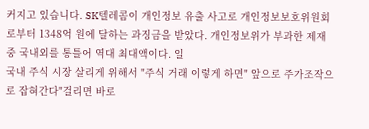커지고 있습니다. SK텔레콤이 개인정보 유출 사고로 개인정보보호위원회로부터 1348억 원에 달하는 과징금을 받았다. 개인정보위가 부과한 제재 중 국내외를 통틀어 역대 최대액이다. 일
국내 주식 시장 살리게 위해서 "주식 거래 이렇게 하면" 앞으로 주가조작으로 잡혀간다"걸리면 바로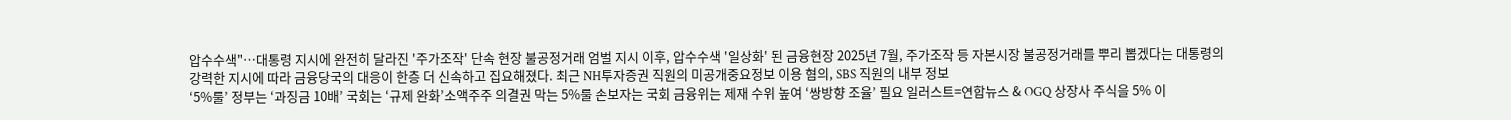압수수색"…대통령 지시에 완전히 달라진 '주가조작' 단속 현장 불공정거래 엄벌 지시 이후, 압수수색 '일상화' 된 금융현장 2025년 7월, 주가조작 등 자본시장 불공정거래를 뿌리 뽑겠다는 대통령의 강력한 지시에 따라 금융당국의 대응이 한층 더 신속하고 집요해졌다. 최근 NH투자증권 직원의 미공개중요정보 이용 혐의, SBS 직원의 내부 정보
‘5%룰’ 정부는 ‘과징금 10배’ 국회는 ‘규제 완화’소액주주 의결권 막는 5%룰 손보자는 국회 금융위는 제재 수위 높여 ‘쌍방향 조율’ 필요 일러스트=연합뉴스 & OGQ 상장사 주식을 5% 이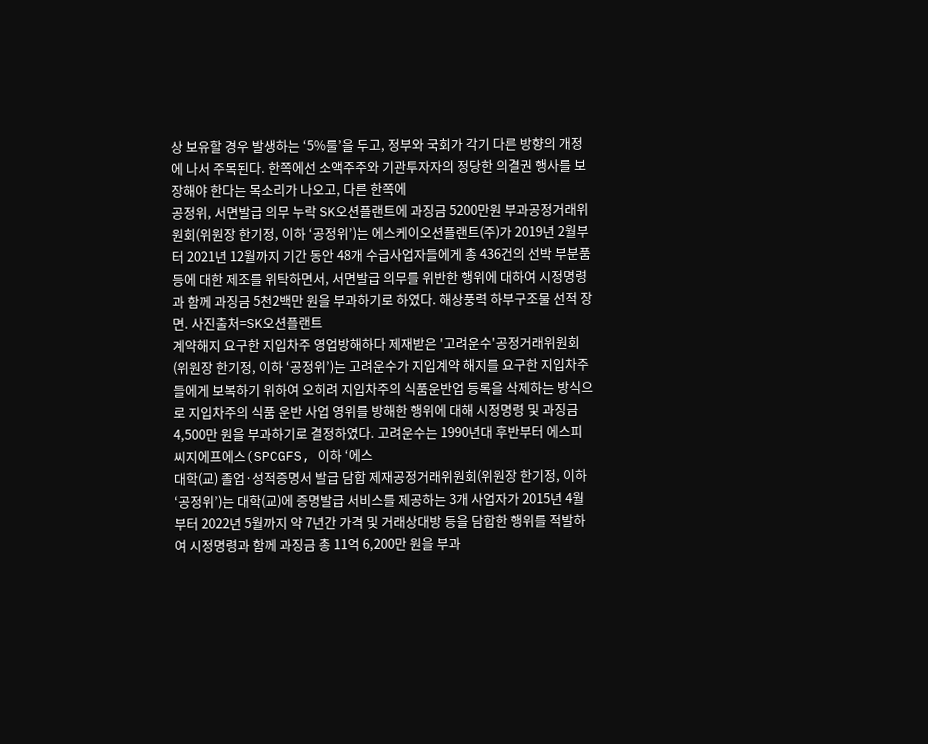상 보유할 경우 발생하는 ‘5%룰’을 두고, 정부와 국회가 각기 다른 방향의 개정에 나서 주목된다. 한쪽에선 소액주주와 기관투자자의 정당한 의결권 행사를 보장해야 한다는 목소리가 나오고, 다른 한쪽에
공정위, 서면발급 의무 누락 SK오션플랜트에 과징금 5200만원 부과공정거래위원회(위원장 한기정, 이하 ‘공정위’)는 에스케이오션플랜트(주)가 2019년 2월부터 2021년 12월까지 기간 동안 48개 수급사업자들에게 총 436건의 선박 부분품 등에 대한 제조를 위탁하면서, 서면발급 의무를 위반한 행위에 대하여 시정명령과 함께 과징금 5천2백만 원을 부과하기로 하였다. 해상풍력 하부구조물 선적 장면. 사진출처=SK오션플랜트
계약해지 요구한 지입차주 영업방해하다 제재받은 '고려운수'공정거래위원회(위원장 한기정, 이하 ‘공정위’)는 고려운수가 지입계약 해지를 요구한 지입차주들에게 보복하기 위하여 오히려 지입차주의 식품운반업 등록을 삭제하는 방식으로 지입차주의 식품 운반 사업 영위를 방해한 행위에 대해 시정명령 및 과징금 4,500만 원을 부과하기로 결정하였다. 고려운수는 1990년대 후반부터 에스피씨지에프에스(SPCGFS, 이하 ‘에스
대학(교) 졸업·성적증명서 발급 담합 제재공정거래위원회(위원장 한기정, 이하 ‘공정위’)는 대학(교)에 증명발급 서비스를 제공하는 3개 사업자가 2015년 4월부터 2022년 5월까지 약 7년간 가격 및 거래상대방 등을 담합한 행위를 적발하여 시정명령과 함께 과징금 총 11억 6,200만 원을 부과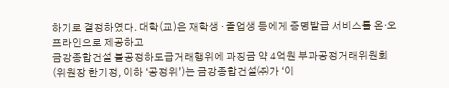하기로 결정하였다. 대학(교)은 재학생 · 졸업생 등에게 증명발급 서비스를 온·오프라인으로 제공하고
금강종합건설 불공정하도급거래행위에 과징금 약 4억원 부과공정거래위원회(위원장 한기정, 이하 ‘공정위’)는 금강종합건설㈜가 ‘이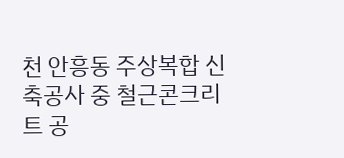천 안흥동 주상복합 신축공사 중 철근콘크리트 공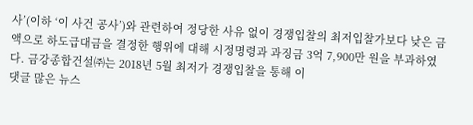사’(이하 ‘이 사건 공사’)와 관련하여 정당한 사유 없이 경쟁입찰의 최저입찰가보다 낮은 금액으로 하도급대금을 결정한 행위에 대해 시정명령과 과징금 3억 7,900만 원을 부과하였다. 금강종합건설㈜는 2018년 5월 최저가 경쟁입찰을 통해 이
댓글 많은 뉴스